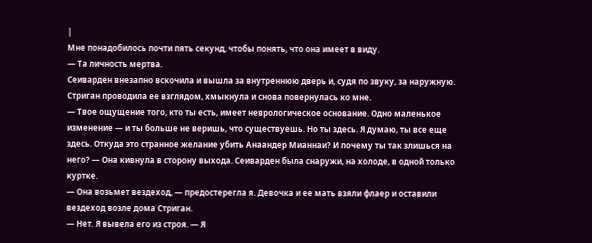|
Мне понадобилось почти пять секунд, чтобы понять, что она имеет в виду.
— Та личность мертва.
Сеиварден внезапно вскочила и вышла за внутреннюю дверь и, судя по звуку, за наружную.
Стриган проводила ее взглядом, хмыкнула и снова повернулась ко мне.
— Твое ощущение того, кто ты есть, имеет неврологическое основание. Одно маленькое изменение — и ты больше не веришь, что существуешь. Но ты здесь. Я думаю, ты все еще здесь. Откуда это странное желание убить Анаандер Мианнаи? И почему ты так злишься на него? — Она кивнула в сторону выхода. Сеиварден была снаружи, на холоде, в одной только куртке.
— Она возьмет вездеход, — предостерегла я. Девочка и ее мать взяли флаер и оставили вездеход возле дома Стриган.
— Нет. Я вывела его из строя. — Я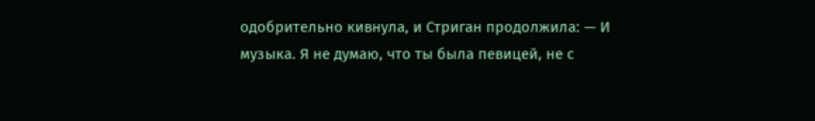одобрительно кивнула, и Стриган продолжила: — И музыка. Я не думаю, что ты была певицей, не с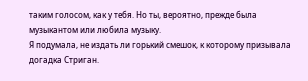таким голосом, как у тебя. Но ты, вероятно, прежде была музыкантом или любила музыку.
Я подумала, не издать ли горький смешок, к которому призывала догадка Стриган.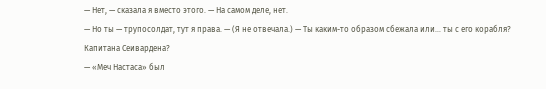— Нет, — сказала я вместо этого. — На самом деле, нет.
— Но ты — трупосолдат, тут я права. — (Я не отвечала.) — Ты каким-то образом сбежала или… ты с его корабля? Капитана Сеивардена?
— «Меч Настаса» был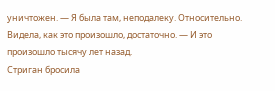уничтожен. — Я была там, неподалеку. Относительно. Видела, как это произошло, достаточно. — И это произошло тысячу лет назад.
Стриган бросила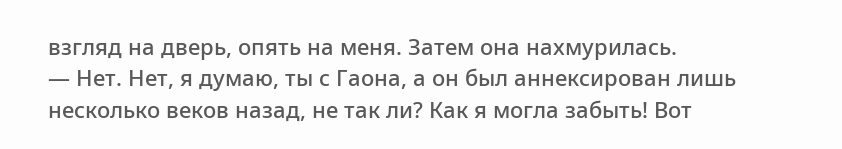взгляд на дверь, опять на меня. Затем она нахмурилась.
— Нет. Нет, я думаю, ты с Гаона, а он был аннексирован лишь несколько веков назад, не так ли? Как я могла забыть! Вот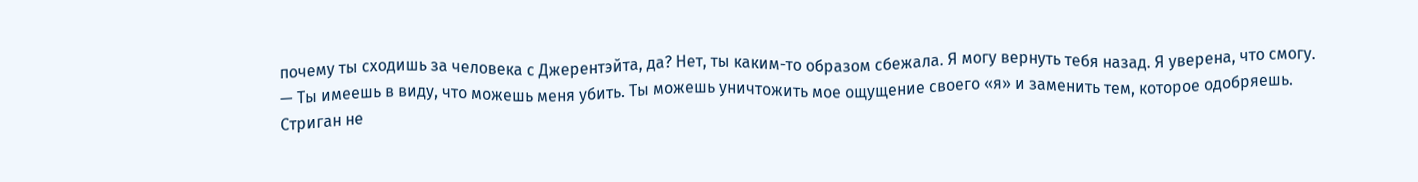почему ты сходишь за человека с Джерентэйта, да? Нет, ты каким-то образом сбежала. Я могу вернуть тебя назад. Я уверена, что смогу.
— Ты имеешь в виду, что можешь меня убить. Ты можешь уничтожить мое ощущение своего «я» и заменить тем, которое одобряешь.
Стриган не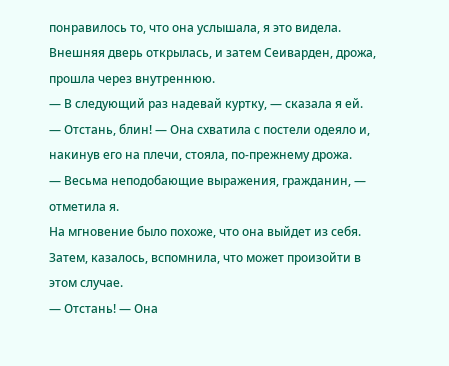понравилось то, что она услышала, я это видела. Внешняя дверь открылась, и затем Сеиварден, дрожа, прошла через внутреннюю.
— В следующий раз надевай куртку, — сказала я ей.
— Отстань, блин! — Она схватила с постели одеяло и, накинув его на плечи, стояла, по-прежнему дрожа.
— Весьма неподобающие выражения, гражданин, — отметила я.
На мгновение было похоже, что она выйдет из себя. Затем, казалось, вспомнила, что может произойти в этом случае.
— Отстань! — Она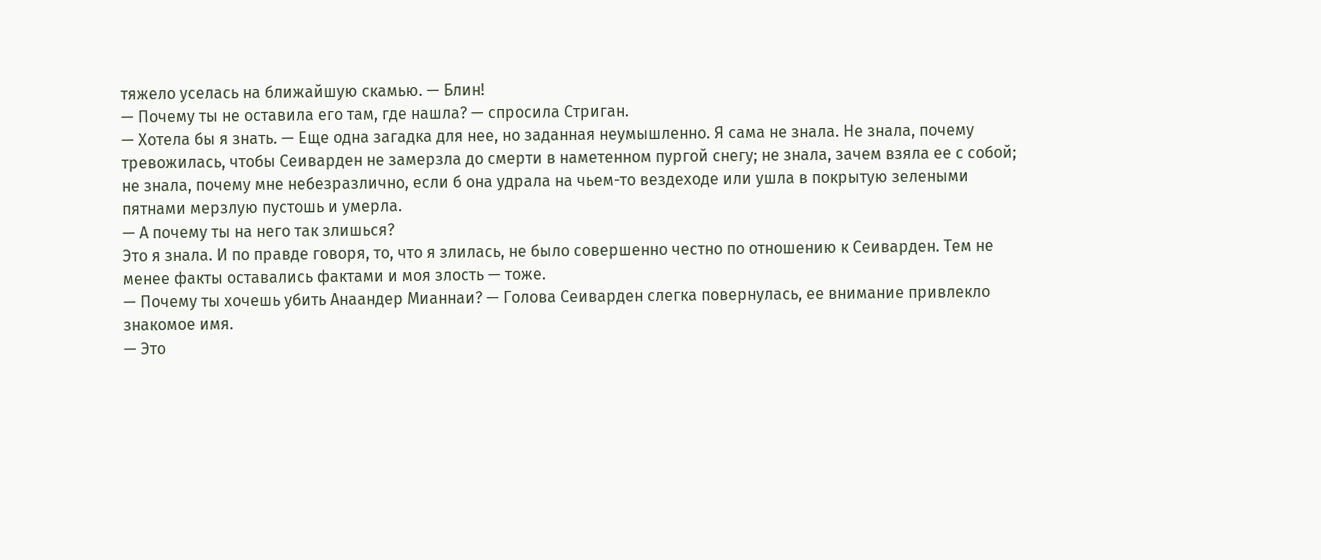тяжело уселась на ближайшую скамью. — Блин!
— Почему ты не оставила его там, где нашла? — спросила Стриган.
— Хотела бы я знать. — Еще одна загадка для нее, но заданная неумышленно. Я сама не знала. Не знала, почему тревожилась, чтобы Сеиварден не замерзла до смерти в наметенном пургой снегу; не знала, зачем взяла ее с собой; не знала, почему мне небезразлично, если б она удрала на чьем-то вездеходе или ушла в покрытую зелеными пятнами мерзлую пустошь и умерла.
— А почему ты на него так злишься?
Это я знала. И по правде говоря, то, что я злилась, не было совершенно честно по отношению к Сеиварден. Тем не менее факты оставались фактами и моя злость — тоже.
— Почему ты хочешь убить Анаандер Мианнаи? — Голова Сеиварден слегка повернулась, ее внимание привлекло знакомое имя.
— Это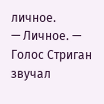личное.
— Личное. — Голос Стриган звучал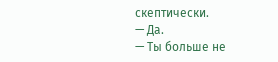скептически.
— Да.
— Ты больше не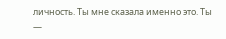личность. Ты мне сказала именно это. Ты —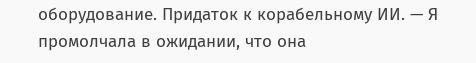оборудование. Придаток к корабельному ИИ. — Я промолчала в ожидании, что она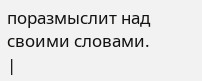поразмыслит над своими словами. |